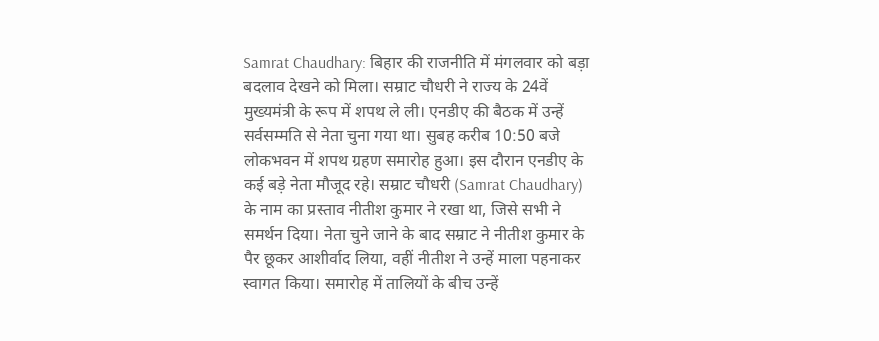Samrat Chaudhary: बिहार की राजनीति में मंगलवार को बड़ा बदलाव देखने को मिला। सम्राट चौधरी ने राज्य के 24वें मुख्यमंत्री के रूप में शपथ ले ली। एनडीए की बैठक में उन्हें सर्वसम्मति से नेता चुना गया था। सुबह करीब 10:50 बजे लोकभवन में शपथ ग्रहण समारोह हुआ। इस दौरान एनडीए के कई बड़े नेता मौजूद रहे। सम्राट चौधरी (Samrat Chaudhary) के नाम का प्रस्ताव नीतीश कुमार ने रखा था, जिसे सभी ने समर्थन दिया। नेता चुने जाने के बाद सम्राट ने नीतीश कुमार के पैर छूकर आशीर्वाद लिया, वहीं नीतीश ने उन्हें माला पहनाकर स्वागत किया। समारोह में तालियों के बीच उन्हें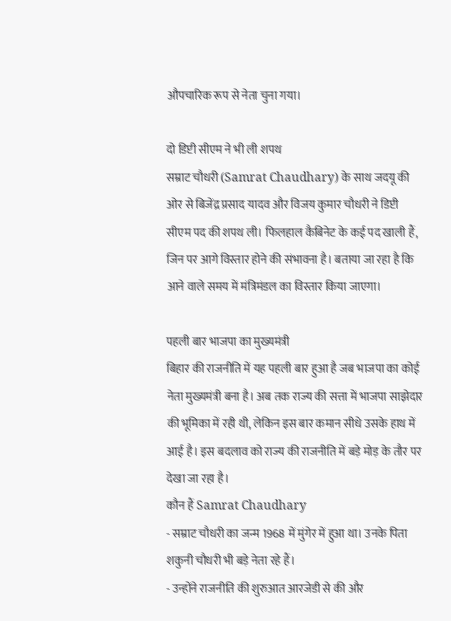औपचारिक रूप से नेता चुना गया।

दो डिप्टी सीएम ने भी ली शपथ
सम्राट चौधरी (Samrat Chaudhary) के साथ जदयू की ओर से बिजेंद्र प्रसाद यादव और विजय कुमार चौधरी ने डिप्टी सीएम पद की शपथ ली। फिलहाल कैबिनेट के कई पद खाली हैं, जिन पर आगे विस्तार होने की संभावना है। बताया जा रहा है कि आने वाले समय में मंत्रिमंडल का विस्तार किया जाएगा।

पहली बार भाजपा का मुख्यमंत्री
बिहार की राजनीति में यह पहली बार हुआ है जब भाजपा का कोई नेता मुख्यमंत्री बना है। अब तक राज्य की सत्ता में भाजपा साझेदार की भूमिका में रही थी, लेकिन इस बार कमान सीधे उसके हाथ में आई है। इस बदलाव को राज्य की राजनीति में बड़े मोड़ के तौर पर देखा जा रहा है।
कौन हैं Samrat Chaudhary
- सम्राट चौधरी का जन्म 1968 में मुंगेर में हुआ था। उनके पिता शकुनी चौधरी भी बड़े नेता रहे हैं।
- उन्होंने राजनीति की शुरुआत आरजेडी से की और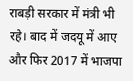राबड़ी सरकार में मंत्री भी रहे। बाद में जदयू में आए और फिर 2017 में भाजपा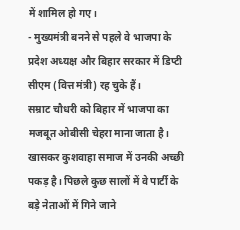में शामिल हो गए।
- मुख्यमंत्री बनने से पहले वे भाजपा के प्रदेश अध्यक्ष और बिहार सरकार में डिप्टी सीएम (वित्त मंत्री) रह चुके हैं।
सम्राट चौधरी को बिहार में भाजपा का मजबूत ओबीसी चेहरा माना जाता है। खासकर कुशवाहा समाज में उनकी अच्छी पकड़ है। पिछले कुछ सालों में वे पार्टी के बड़े नेताओं में गिने जाने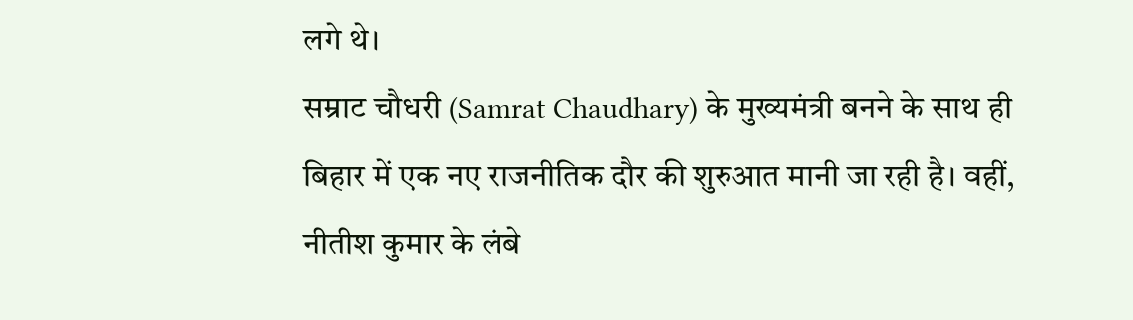लगे थे।
सम्राट चौधरी (Samrat Chaudhary) के मुख्यमंत्री बनने के साथ ही बिहार में एक नए राजनीतिक दौर की शुरुआत मानी जा रही है। वहीं, नीतीश कुमार के लंबे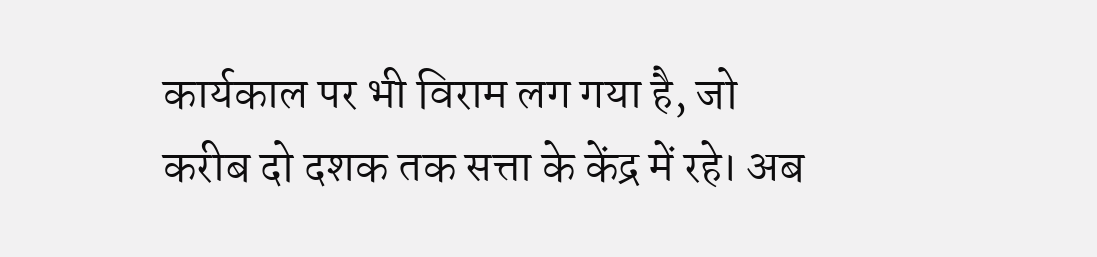कार्यकाल पर भी विराम लग गया है, जो करीब दो दशक तक सत्ता के केंद्र में रहे। अब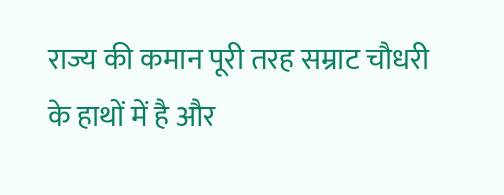राज्य की कमान पूरी तरह सम्राट चौधरी के हाथों में है और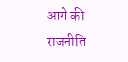आगे की राजनीति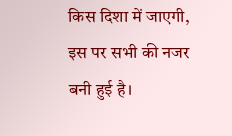किस दिशा में जाएगी, इस पर सभी की नजर बनी हुई है।